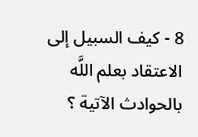8 - كيف السبيل إلى الاعتقاد بعلم اللَّه بالحوادث الآتية ؟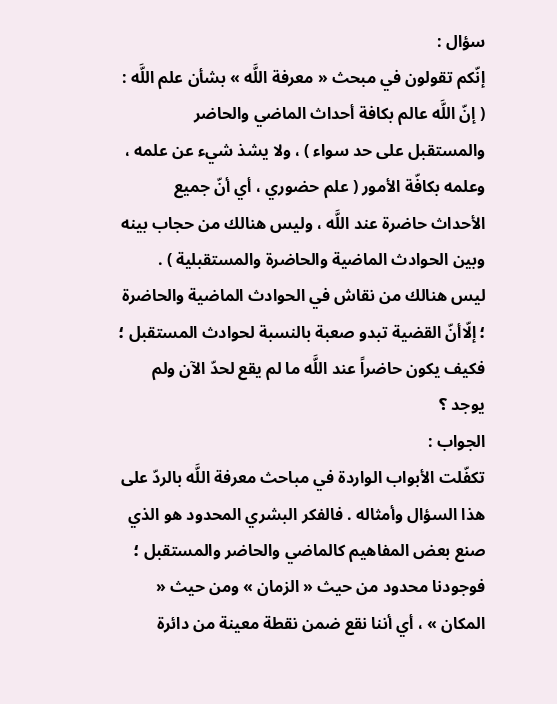سؤال :
إنّكم تقولون في مبحث « معرفة اللَّه » بشأن علم اللَّه : ( إنّ اللَّه عالم بكافة أحداث الماضي والحاضر والمستقبل على حد سواء ) ، ولا يشذ شيء عن علمه ، وعلمه بكافّة الأمور ( علم حضوري ، أي أنّ جميع الأحداث حاضرة عند اللَّه ، وليس هنالك من حجاب بينه وبين الحوادث الماضية والحاضرة والمستقبلية ) .
ليس هنالك من نقاش في الحوادث الماضية والحاضرة ؛ إلّاأنّ القضية تبدو صعبة بالنسبة لحوادث المستقبل ؛ فكيف يكون حاضراً عند اللَّه ما لم يقع لحدّ الآن ولم يوجد ؟
الجواب :
تكفّلت الأبواب الواردة في مباحث معرفة اللَّه بالردّ على هذا السؤال وأمثاله . فالفكر البشري المحدود هو الذي صنع بعض المفاهيم كالماضي والحاضر والمستقبل ؛ فوجودنا محدود من حيث « الزمان » ومن حيث « المكان » ، أي أننا نقع ضمن نقطة معينة من دائرة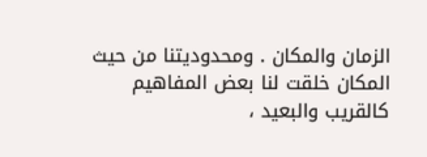الزمان والمكان . ومحدوديتنا من حيث المكان خلقت لنا بعض المفاهيم كالقريب والبعيد ،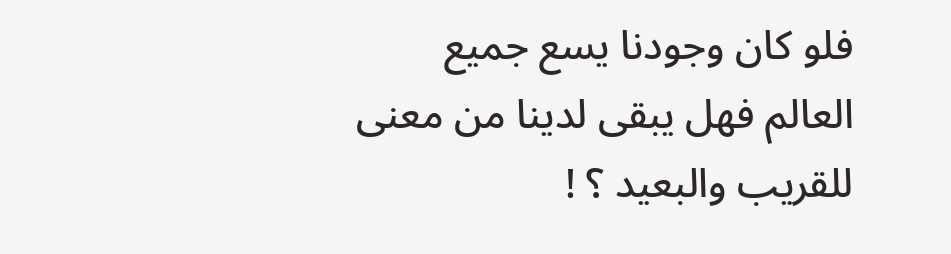فلو كان وجودنا يسع جميع العالم فهل يبقى لدينا من معنى للقريب والبعيد ؟ !